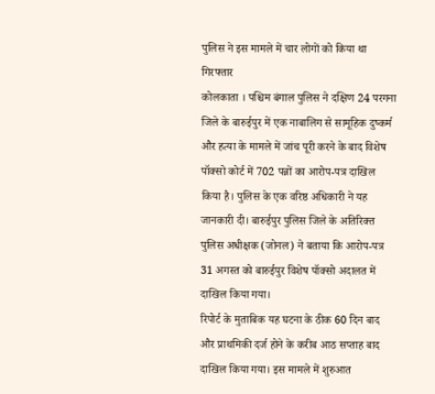पुलिस ने इस मामले में चार लोगों को किया था गिरफ्तार
कोलकाता । पश्चिम बंगाल पुलिस ने दक्षिण 24 परगना जिले के बारुईपुर में एक नाबालिग से सामूहिक दुष्कर्म और हत्या के मामले में जांच पूरी करने के बाद विशेष पॉक्सो कोर्ट में 702 पन्नों का आरोप-पत्र दाखिल किया है। पुलिस के एक वरिष्ठ अधिकारी ने यह जानकारी दी। बारुईपुर पुलिस जिले के अतिरिक्त पुलिस अधीक्षक (जोनल) ने बताया कि आरोप-पत्र 31 अगस्त को बारुईपुर विशेष पॉक्सो अदालत में दाखिल किया गया।
रिपोर्ट के मुताबिक यह घटना के ठीक 60 दिन बाद और प्राथमिकी दर्ज होने के करीब आठ सप्ताह बाद दाखिल किया गया। इस मामले में शुरुआत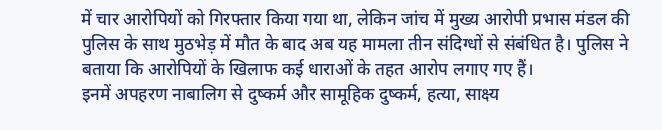में चार आरोपियों को गिरफ्तार किया गया था, लेकिन जांच में मुख्य आरोपी प्रभास मंडल की पुलिस के साथ मुठभेड़ में मौत के बाद अब यह मामला तीन संदिग्धों से संबंधित है। पुलिस ने बताया कि आरोपियों के खिलाफ कई धाराओं के तहत आरोप लगाए गए हैं।
इनमें अपहरण नाबालिग से दुष्कर्म और सामूहिक दुष्कर्म, हत्या, साक्ष्य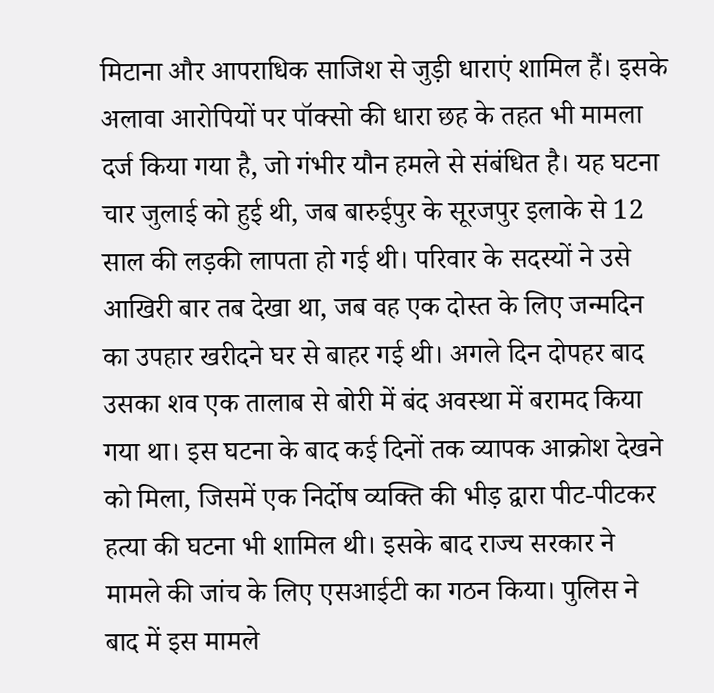मिटाना और आपराधिक साजिश से जुड़ी धाराएं शामिल हैं। इसके अलावा आरोपियों पर पॉक्सो की धारा छह के तहत भी मामला दर्ज किया गया है, जो गंभीर यौन हमले से संबंधित है। यह घटना चार जुलाई को हुई थी, जब बारुईपुर के सूरजपुर इलाके से 12 साल की लड़की लापता हो गई थी। परिवार के सदस्यों ने उसे आखिरी बार तब देखा था, जब वह एक दोस्त के लिए जन्मदिन का उपहार खरीदने घर से बाहर गई थी। अगले दिन दोपहर बाद उसका शव एक तालाब से बोरी में बंद अवस्था में बरामद किया गया था। इस घटना के बाद कई दिनों तक व्यापक आक्रोश देखने को मिला, जिसमें एक निर्दोष व्यक्ति की भीड़ द्वारा पीट-पीटकर हत्या की घटना भी शामिल थी। इसके बाद राज्य सरकार ने मामले की जांच के लिए एसआईटी का गठन किया। पुलिस ने बाद में इस मामले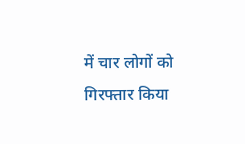में चार लोगों को गिरफ्तार किया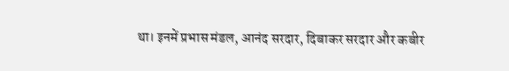था। इनमें प्रभास मंडल, आनंद सरदार, दिबाकर सरदार और कबीर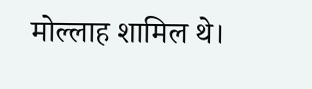मोल्लाह शामिल थे।